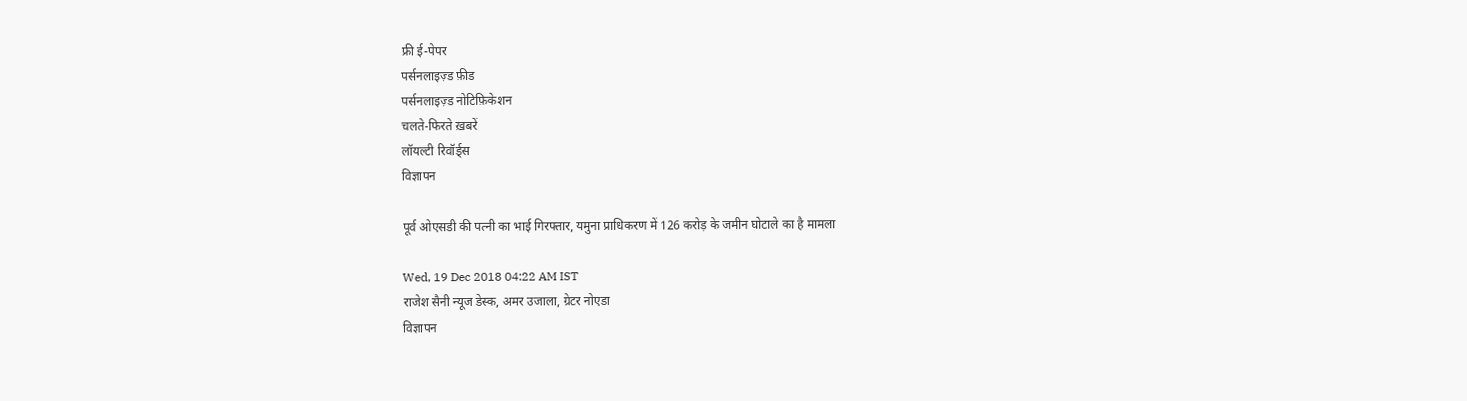फ्री ई-पेपर
पर्सनलाइज़्ड फ़ीड
पर्सनलाइज़्ड नोटिफ़िकेशन
चलते-फिरते ख़बरें
लॉयल्टी रिवॉर्ड्स
विज्ञापन

पूर्व ओएसडी की पत्नी का भाई गिरफ्तार, यमुना प्राधिकरण में 126 करोड़ के जमीन घोटाले का है मामला

Wed, 19 Dec 2018 04:22 AM IST
राजेश सैनी न्यूज डेस्क, अमर उजाला, ग्रेटर नोएडा
विज्ञापन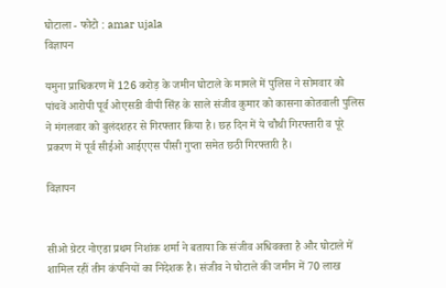घोटाला - फोटो : amar ujala
विज्ञापन

यमुना प्राधिकरण में 126 करोड़ के जमीन घोटाले के मामले में पुलिस ने सोमवार को पांचवें आरोपी पूर्व ओएसडी वीपी सिंह के साले संजीव कुमार को कासना कोतवाली पुलिस ने मंगलवार को बुलंदशहर से गिरफ्तार किया है। छह दिन में ये चौथी गिरफ्तारी व पूरे प्रकरण में पूर्व सीईओ आईएएस पीसी गुप्ता समेत छठी गिरफ्तारी है।

विज्ञापन


सीओ ग्रेटर नोएडा प्रथम निशांक शर्मा ने बताया कि संजीव अधिवक्ता है और घोटाले में शामिल रहीं तीन कंपनियों का निदेशक है। संजीव ने घोटाले की जमीन में 70 लाख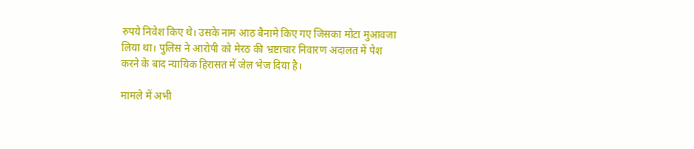रुपये निवेश किए थे। उसके नाम आठ बैनामे किए गए जिसका मोटा मुआवजा लिया था। पुलिस ने आरोपी को मेरठ की भ्रष्टाचार निवारण अदालत में पेश करने के बाद न्यायिक हिरासत में जेल भेज दिया है।

मामले में अभी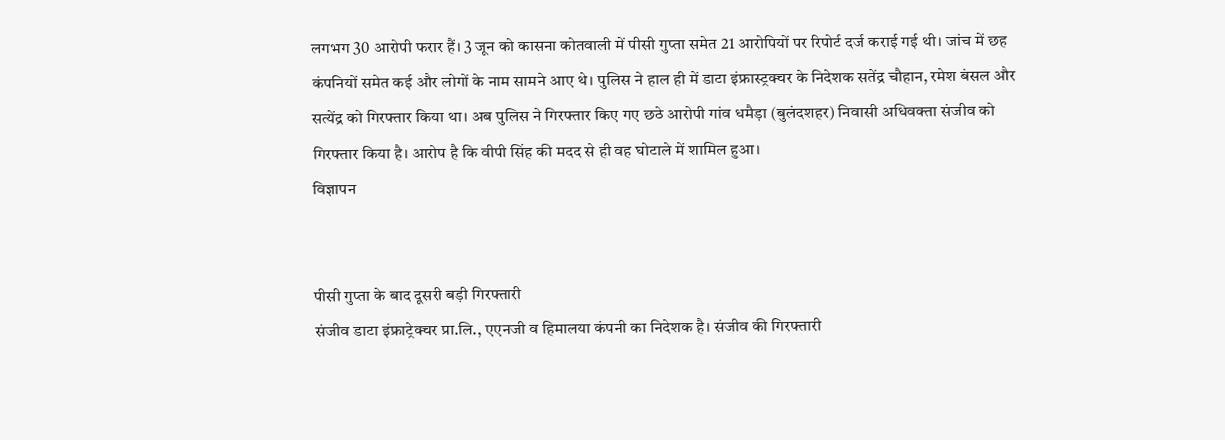लगभग 30 आरोपी फरार हैं। 3 जून को कासना कोतवाली में पीसी गुप्ता समेत 21 आरोपियों पर रिपोर्ट दर्ज कराई गई थी। जांच में छह कंपनियों समेत कई और लोगों के नाम सामने आए थे। पुलिस ने हाल ही में डाटा इंफ्रास्ट्रक्चर के निदेशक सतेंद्र चौहान, रमेश बंसल और सत्येंद्र को गिरफ्तार किया था। अब पुलिस ने गिरफ्तार किए गए छठे आरोपी गांव धमैड़ा (बुलंदशहर) निवासी अधिवक्ता संजीव को गिरफ्तार किया है। आरोप है कि वीपी सिंह की मदद से ही वह घोटाले में शामिल हुआ।
विज्ञापन


पीसी गुप्ता के बाद दूसरी बड़ी गिरफ्तारी
संजीव डाटा इंफ्राट्रेक्चर प्रा.लि., एएनजी व हिमालया कंपनी का निदेशक है। संजीव की गिरफ्तारी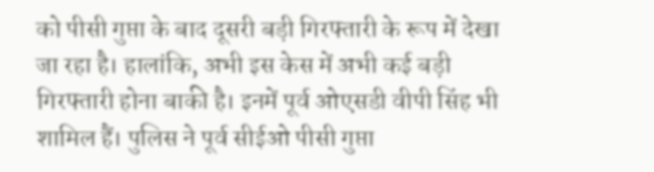को पीसी गुप्ता के बाद दूसरी बड़ी गिरफ्तारी के रूप में देखा जा रहा है। हालांकि, अभी इस केस में अभी कई बड़ी गिरफ्तारी होना बाकी है। इनमें पूर्व ओएसडी वीपी सिंह भी शामिल हैं। पुलिस ने पूर्व सीईओ पीसी गुप्ता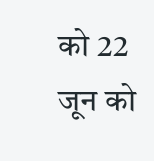को 22 जून को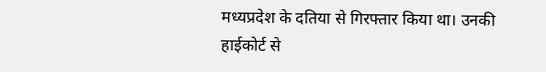मध्यप्रदेश के दतिया से गिरफ्तार किया था। उनकी हाईकोर्ट से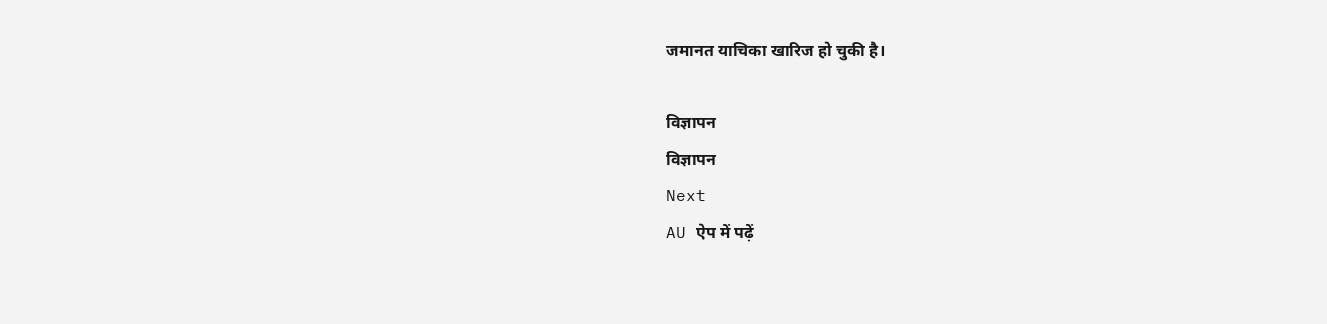जमानत याचिका खारिज हो चुकी है।

विज्ञापन
विज्ञापन
Next
AU ऐप में पढ़ें